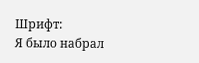Шрифт:
Я было набрал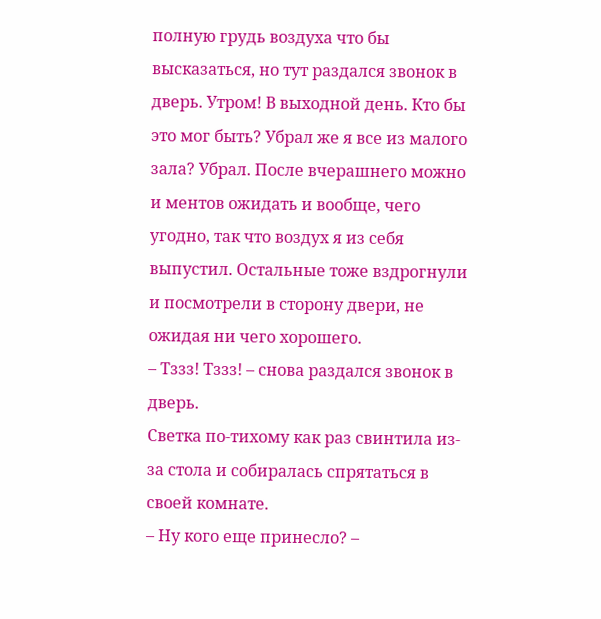полную грудь воздуха что бы высказаться, но тут раздался звонок в дверь. Утром! В выходной день. Кто бы это мог быть? Убрал же я все из малого зала? Убрал. После вчерашнего можно и ментов ожидать и вообще, чего угодно, так что воздух я из себя выпустил. Остальные тоже вздрогнули и посмотрели в сторону двери, не ожидая ни чего хорошего.
– Тззз! Тззз! – снова раздался звонок в дверь.
Светка по-тихому как раз свинтила из-за стола и собиралась спрятаться в своей комнате.
– Ну кого еще принесло? –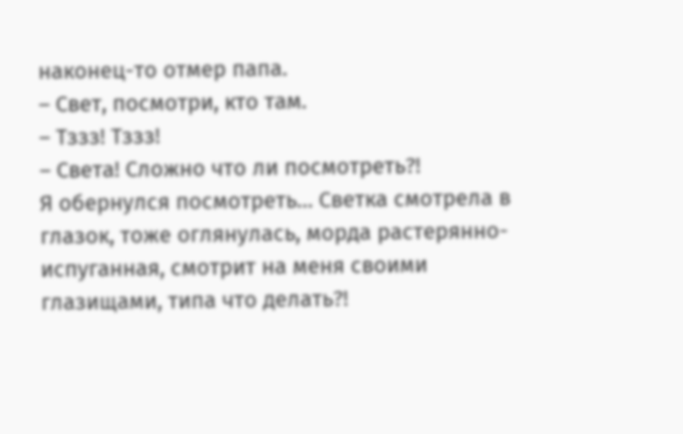наконец-то отмер папа.
– Свет, посмотри, кто там.
– Тззз! Тззз!
– Света! Сложно что ли посмотреть?!
Я обернулся посмотреть… Светка смотрела в глазок, тоже оглянулась, морда растерянно-испуганная, смотрит на меня своими глазищами, типа что делать?!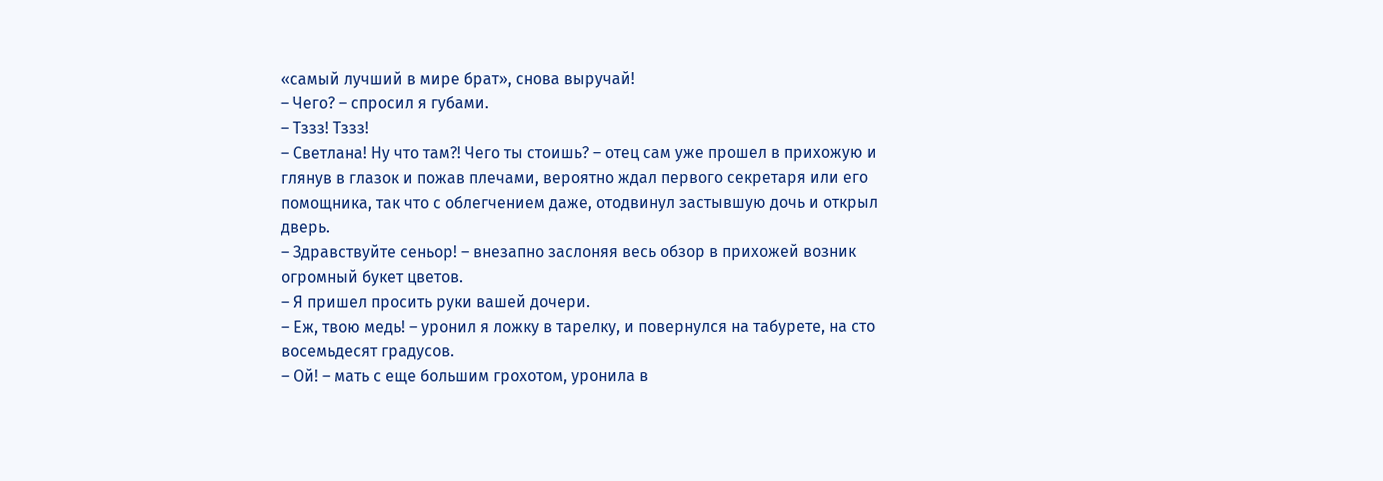«самый лучший в мире брат», снова выручай!
– Чего? – спросил я губами.
– Тззз! Тззз!
– Светлана! Ну что там?! Чего ты стоишь? – отец сам уже прошел в прихожую и глянув в глазок и пожав плечами, вероятно ждал первого секретаря или его помощника, так что с облегчением даже, отодвинул застывшую дочь и открыл дверь.
– Здравствуйте сеньор! – внезапно заслоняя весь обзор в прихожей возник огромный букет цветов.
– Я пришел просить руки вашей дочери.
– Еж, твою медь! – уронил я ложку в тарелку, и повернулся на табурете, на сто восемьдесят градусов.
– Ой! – мать с еще большим грохотом, уронила в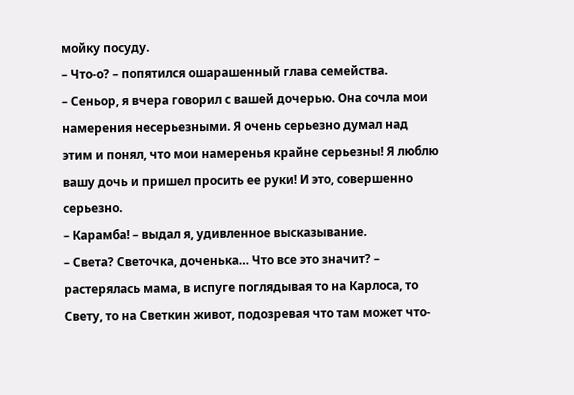мойку посуду.
– Что-о? – попятился ошарашенный глава семейства.
– Сеньор, я вчера говорил с вашей дочерью. Она сочла мои намерения несерьезными. Я очень серьезно думал над этим и понял, что мои намеренья крайне серьезны! Я люблю вашу дочь и пришел просить ее руки! И это, совершенно серьезно.
– Карамба! – выдал я, удивленное высказывание.
– Света? Светочка, доченька… Что все это значит? – растерялась мама, в испуге поглядывая то на Карлоса, то Свету, то на Светкин живот, подозревая что там может что-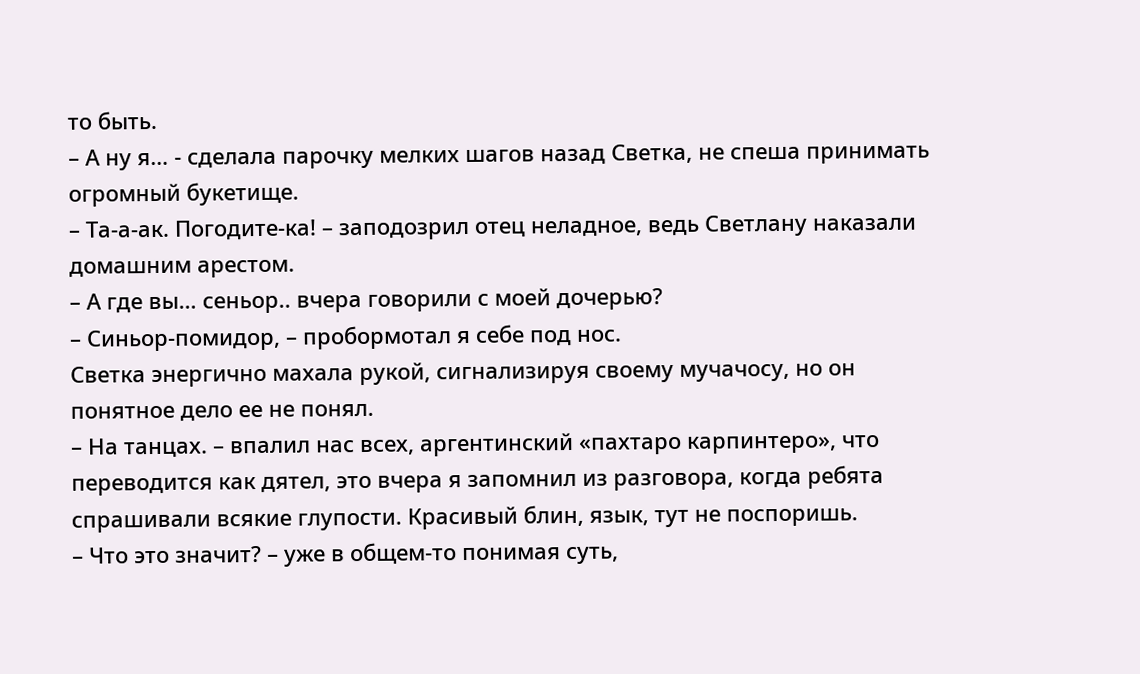то быть.
– А ну я… - сделала парочку мелких шагов назад Светка, не спеша принимать огромный букетище.
– Та-а-ак. Погодите-ка! – заподозрил отец неладное, ведь Светлану наказали домашним арестом.
– А где вы… сеньор.. вчера говорили с моей дочерью?
– Синьор-помидор, – пробормотал я себе под нос.
Светка энергично махала рукой, сигнализируя своему мучачосу, но он понятное дело ее не понял.
– На танцах. – впалил нас всех, аргентинский «пахтаро карпинтеро», что переводится как дятел, это вчера я запомнил из разговора, когда ребята спрашивали всякие глупости. Красивый блин, язык, тут не поспоришь.
– Что это значит? – уже в общем-то понимая суть,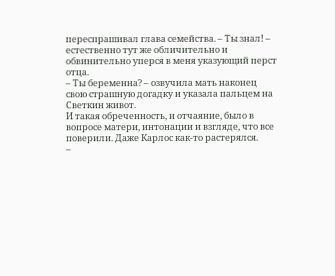переспрашивал глава семейства. – Ты знал! – естественно тут же обличительно и обвинительно уперся в меня указующий перст отца.
– Ты беременна? – озвучила мать наконец свою страшную догадку и указала пальцем на Светкин живот.
И такая обреченность, и отчаяние, было в вопросе матери, интонации и взгляде, что все поверили. Даже Карлос как-то растерялся.
–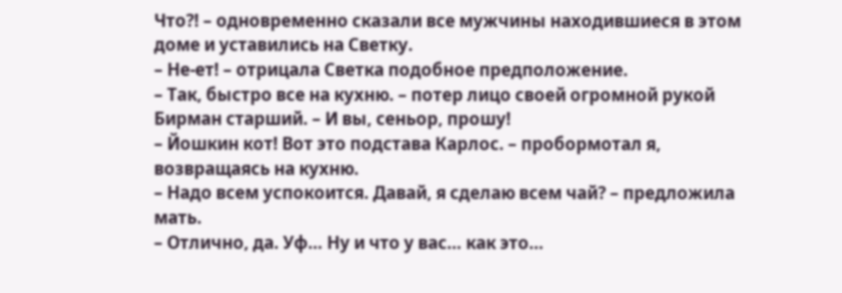Что?! – одновременно сказали все мужчины находившиеся в этом доме и уставились на Светку.
– Не-ет! – отрицала Светка подобное предположение.
– Так, быстро все на кухню. – потер лицо своей огромной рукой Бирман старший. – И вы, сеньор, прошу!
– Йошкин кот! Вот это подстава Карлос. – пробормотал я, возвращаясь на кухню.
– Надо всем успокоится. Давай, я сделаю всем чай? – предложила мать.
– Отлично, да. Уф… Ну и что у вас… как это…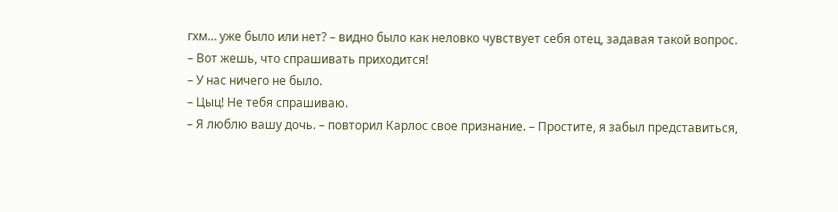гхм… уже было или нет? – видно было как неловко чувствует себя отец, задавая такой вопрос.
– Вот жешь, что спрашивать приходится!
– У нас ничего не было.
– Цыц! Не тебя спрашиваю.
– Я люблю вашу дочь. – повторил Карлос свое признание. – Простите, я забыл представиться,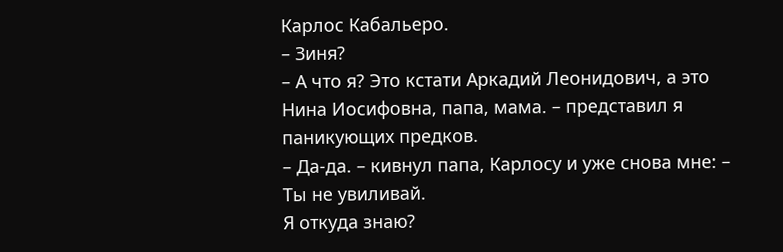Карлос Кабальеро.
– Зиня?
– А что я? Это кстати Аркадий Леонидович, а это Нина Иосифовна, папа, мама. – представил я паникующих предков.
– Да-да. – кивнул папа, Карлосу и уже снова мне: – Ты не увиливай.
Я откуда знаю?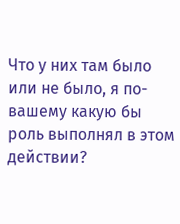Что у них там было или не было, я по-вашему какую бы роль выполнял в этом действии?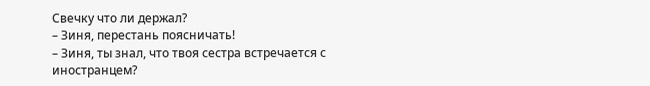Свечку что ли держал?
– Зиня, перестань поясничать!
– Зиня, ты знал, что твоя сестра встречается с иностранцем?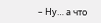– Ну… а что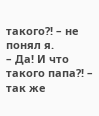такого?! – не понял я.
– Да! И что такого папа?! – так же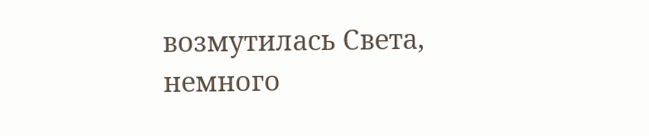возмутилась Света, немного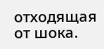отходящая от шока.